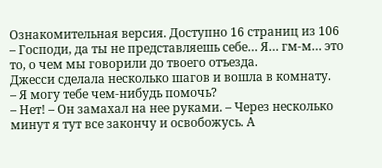Ознакомительная версия. Доступно 16 страниц из 106
– Господи, да ты не представляешь себе… Я… гм-м… это то, о чем мы говорили до твоего отъезда.
Джесси сделала несколько шагов и вошла в комнату.
– Я могу тебе чем-нибудь помочь?
– Нет! – Он замахал на нее руками. – Через несколько минут я тут все закончу и освобожусь. А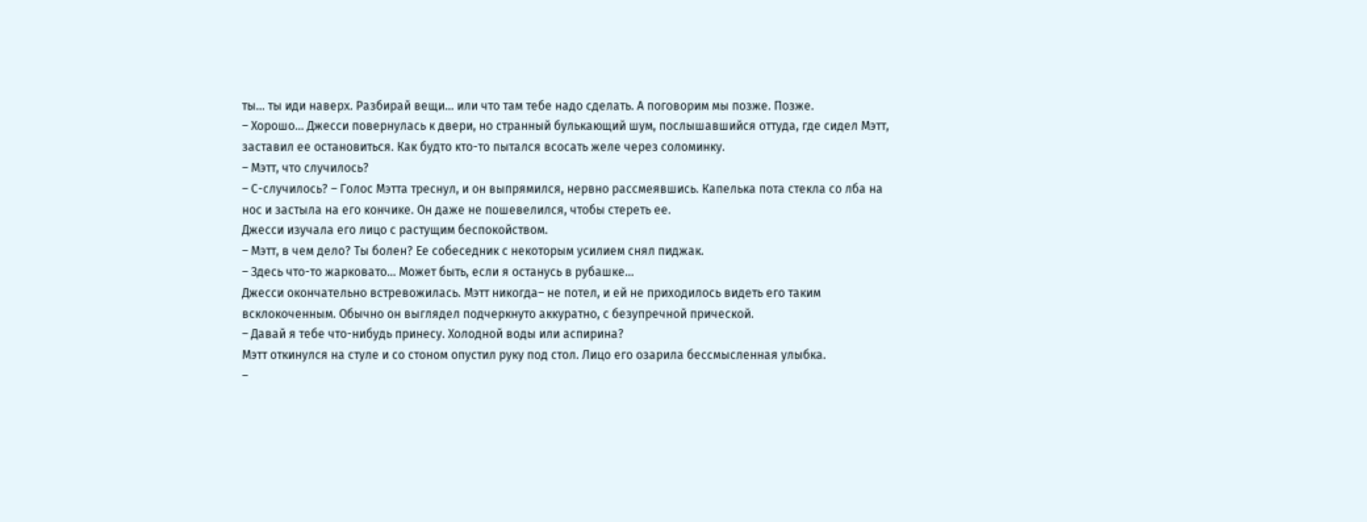ты… ты иди наверх. Разбирай вещи… или что там тебе надо сделать. А поговорим мы позже. Позже.
– Хорошо… Джесси повернулась к двери, но странный булькающий шум, послышавшийся оттуда, где сидел Мэтт, заставил ее остановиться. Как будто кто-то пытался всосать желе через соломинку.
– Мэтт, что случилось?
– С-случилось? – Голос Мэтта треснул, и он выпрямился, нервно рассмеявшись. Капелька пота стекла со лба на нос и застыла на его кончике. Он даже не пошевелился, чтобы стереть ее.
Джесси изучала его лицо с растущим беспокойством.
– Мэтт, в чем дело? Ты болен? Ее собеседник с некоторым усилием снял пиджак.
– Здесь что-то жарковато… Может быть, если я останусь в рубашке…
Джесси окончательно встревожилась. Мэтт никогда– не потел, и ей не приходилось видеть его таким всклокоченным. Обычно он выглядел подчеркнуто аккуратно, с безупречной прической.
– Давай я тебе что-нибудь принесу. Холодной воды или аспирина?
Мэтт откинулся на стуле и со стоном опустил руку под стол. Лицо его озарила бессмысленная улыбка.
–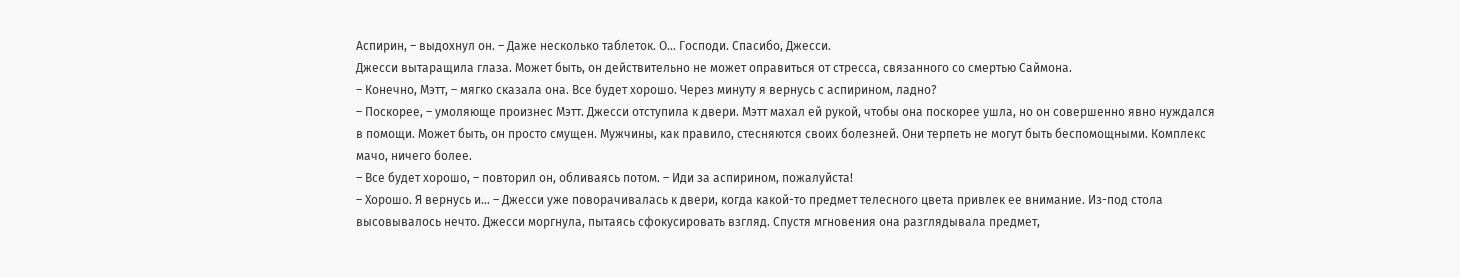Аспирин, – выдохнул он. – Даже несколько таблеток. О… Господи. Спасибо, Джесси.
Джесси вытаращила глаза. Может быть, он действительно не может оправиться от стресса, связанного со смертью Саймона.
– Конечно, Мэтт, – мягко сказала она. Все будет хорошо. Через минуту я вернусь с аспирином, ладно?
– Поскорее, – умоляюще произнес Мэтт. Джесси отступила к двери. Мэтт махал ей рукой, чтобы она поскорее ушла, но он совершенно явно нуждался в помощи. Может быть, он просто смущен. Мужчины, как правило, стесняются своих болезней. Они терпеть не могут быть беспомощными. Комплекс мачо, ничего более.
– Все будет хорошо, – повторил он, обливаясь потом. – Иди за аспирином, пожалуйста!
– Хорошо. Я вернусь и… – Джесси уже поворачивалась к двери, когда какой-то предмет телесного цвета привлек ее внимание. Из-под стола высовывалось нечто. Джесси моргнула, пытаясь сфокусировать взгляд. Спустя мгновения она разглядывала предмет,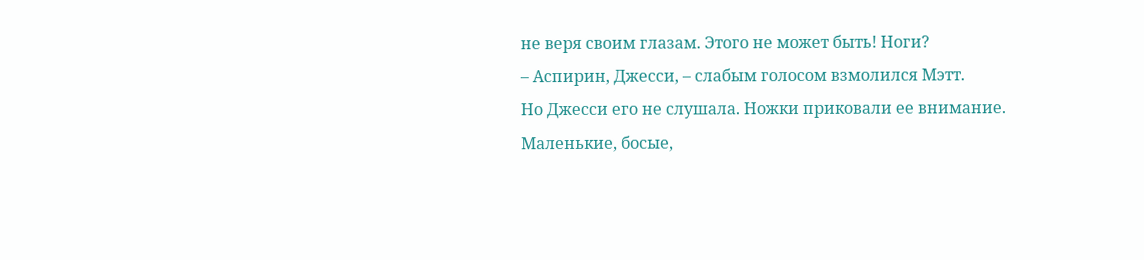не веря своим глазам. Этого не может быть! Ноги?
– Аспирин, Джесси, – слабым голосом взмолился Мэтт.
Но Джесси его не слушала. Ножки приковали ее внимание. Маленькие, босые,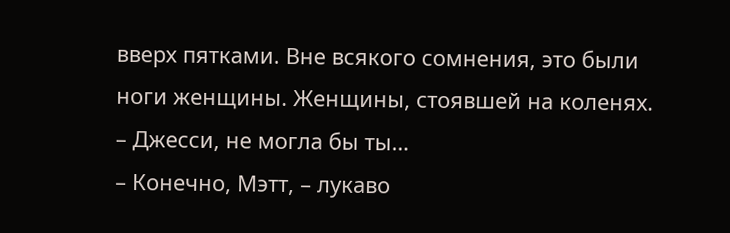вверх пятками. Вне всякого сомнения, это были ноги женщины. Женщины, стоявшей на коленях.
– Джесси, не могла бы ты…
– Конечно, Мэтт, – лукаво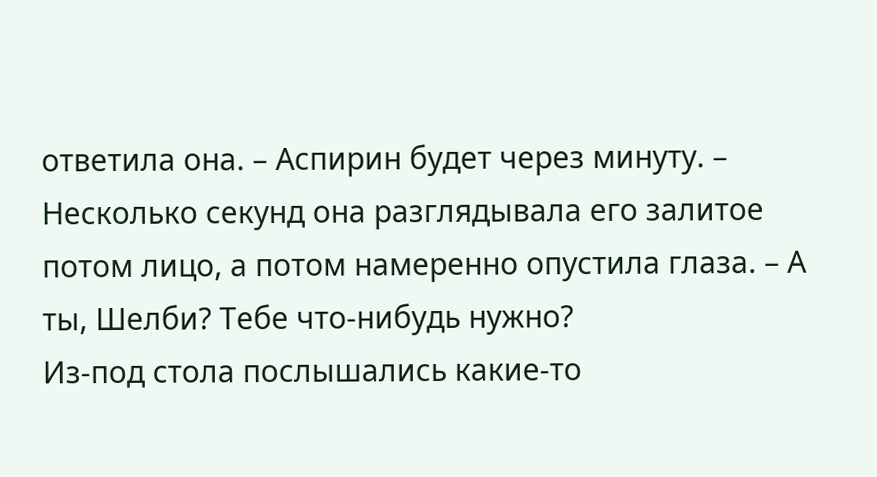ответила она. – Аспирин будет через минуту. – Несколько секунд она разглядывала его залитое потом лицо, а потом намеренно опустила глаза. – А ты, Шелби? Тебе что-нибудь нужно?
Из-под стола послышались какие-то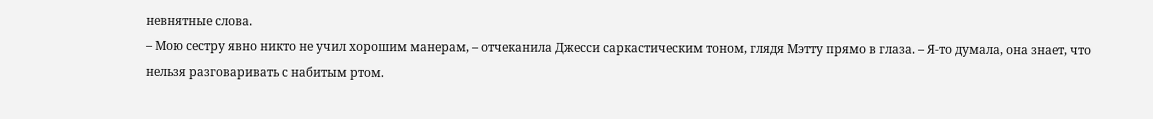невнятные слова.
– Мою сестру явно никто не учил хорошим манерам, – отчеканила Джесси саркастическим тоном, глядя Мэтту прямо в глаза. – Я-то думала, она знает, что нельзя разговаривать с набитым ртом.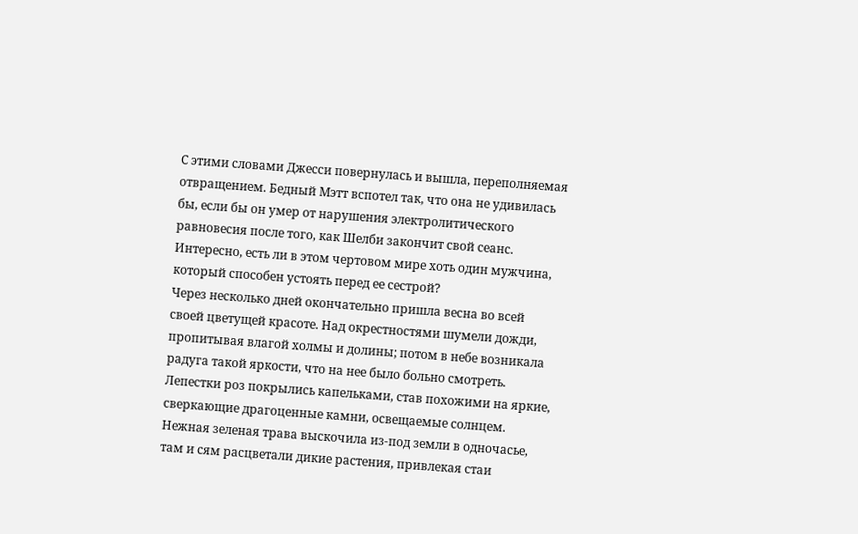С этими словами Джесси повернулась и вышла, переполняемая отвращением. Бедный Мэтт вспотел так, что она не удивилась бы, если бы он умер от нарушения электролитического равновесия после того, как Шелби закончит свой сеанс. Интересно, есть ли в этом чертовом мире хоть один мужчина, который способен устоять перед ее сестрой?
Через несколько дней окончательно пришла весна во всей своей цветущей красоте. Над окрестностями шумели дожди, пропитывая влагой холмы и долины; потом в небе возникала радуга такой яркости, что на нее было больно смотреть. Лепестки роз покрылись капельками, став похожими на яркие, сверкающие драгоценные камни, освещаемые солнцем. Нежная зеленая трава выскочила из-под земли в одночасье, там и сям расцветали дикие растения, привлекая стаи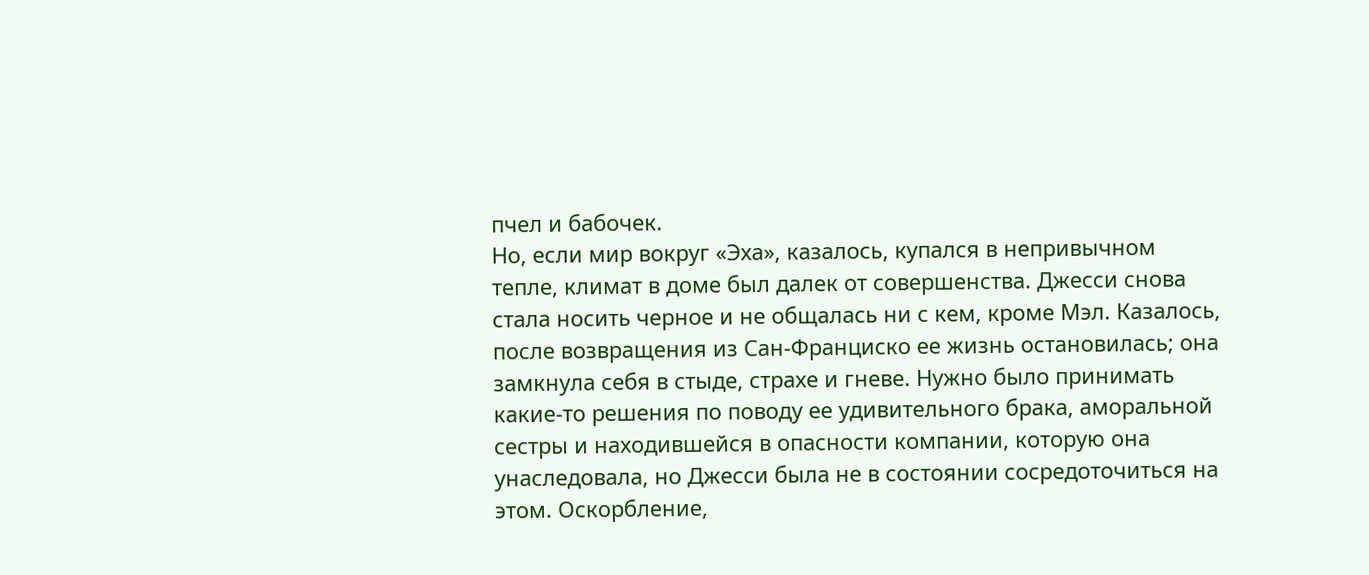пчел и бабочек.
Но, если мир вокруг «Эха», казалось, купался в непривычном тепле, климат в доме был далек от совершенства. Джесси снова стала носить черное и не общалась ни с кем, кроме Мэл. Казалось, после возвращения из Сан-Франциско ее жизнь остановилась; она замкнула себя в стыде, страхе и гневе. Нужно было принимать какие-то решения по поводу ее удивительного брака, аморальной сестры и находившейся в опасности компании, которую она унаследовала, но Джесси была не в состоянии сосредоточиться на этом. Оскорбление,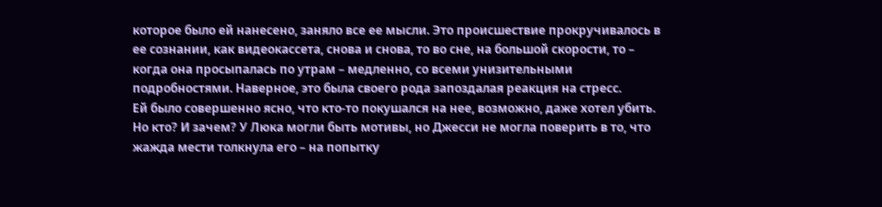которое было ей нанесено, заняло все ее мысли. Это происшествие прокручивалось в ее сознании, как видеокассета, снова и снова, то во сне, на большой скорости, то – когда она просыпалась по утрам – медленно, со всеми унизительными подробностями. Наверное, это была своего рода запоздалая реакция на стресс.
Ей было совершенно ясно, что кто-то покушался на нее, возможно, даже хотел убить. Но кто? И зачем? У Люка могли быть мотивы, но Джесси не могла поверить в то, что жажда мести толкнула его – на попытку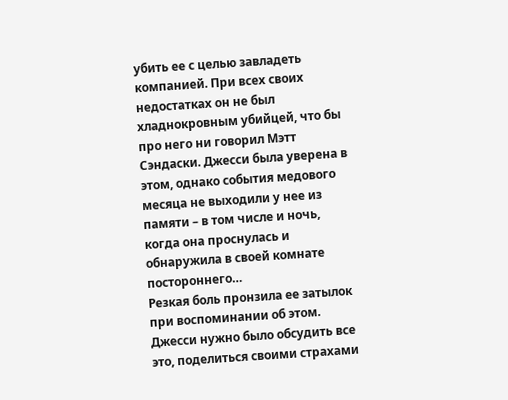убить ее с целью завладеть компанией. При всех своих недостатках он не был хладнокровным убийцей, что бы про него ни говорил Мэтт Сэндаски. Джесси была уверена в этом, однако события медового месяца не выходили у нее из памяти – в том числе и ночь, когда она проснулась и обнаружила в своей комнате постороннего…
Резкая боль пронзила ее затылок при воспоминании об этом.
Джесси нужно было обсудить все это, поделиться своими страхами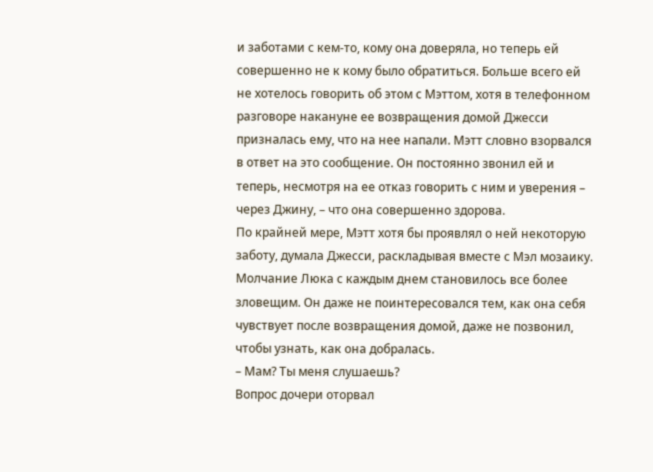и заботами с кем-то, кому она доверяла, но теперь ей совершенно не к кому было обратиться. Больше всего ей не хотелось говорить об этом с Мэттом, хотя в телефонном разговоре накануне ее возвращения домой Джесси призналась ему, что на нее напали. Мэтт словно взорвался в ответ на это сообщение. Он постоянно звонил ей и теперь, несмотря на ее отказ говорить с ним и уверения – через Джину, – что она совершенно здорова.
По крайней мере, Мэтт хотя бы проявлял о ней некоторую заботу, думала Джесси, раскладывая вместе с Мэл мозаику. Молчание Люка с каждым днем становилось все более зловещим. Он даже не поинтересовался тем, как она себя чувствует после возвращения домой, даже не позвонил, чтобы узнать, как она добралась.
– Мам? Ты меня слушаешь?
Вопрос дочери оторвал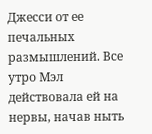Джесси от ее печальных размышлений. Все утро Мэл действовала ей на нервы, начав ныть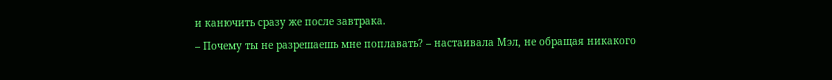и канючить сразу же после завтрака.
– Почему ты не разрешаешь мне поплавать? – настаивала Мэл, не обращая никакого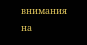внимания на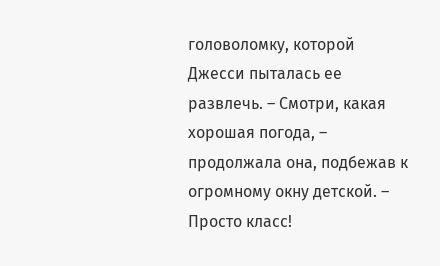головоломку, которой Джесси пыталась ее развлечь. – Смотри, какая хорошая погода, – продолжала она, подбежав к огромному окну детской. – Просто класс!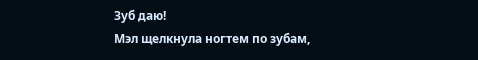Зуб даю!
Мэл щелкнула ногтем по зубам,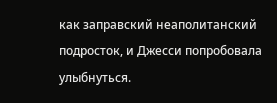как заправский неаполитанский подросток, и Джесси попробовала улыбнуться.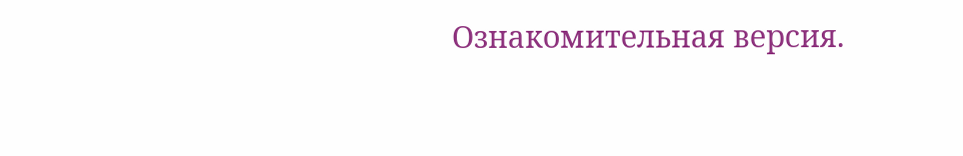Ознакомительная версия.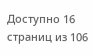Доступно 16 страниц из 106